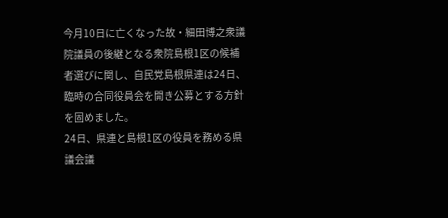今月10日に亡くなった故・細田博之衆議院議員の後継となる衆院島根1区の候補者選びに関し、自民党島根県連は24日、臨時の合同役員会を開き公募とする方針を固めました。
24日、県連と島根1区の役員を務める県議会議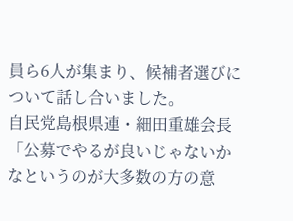員ら6人が集まり、候補者選びについて話し合いました。
自民党島根県連・細田重雄会長
「公募でやるが良いじゃないかなというのが大多数の方の意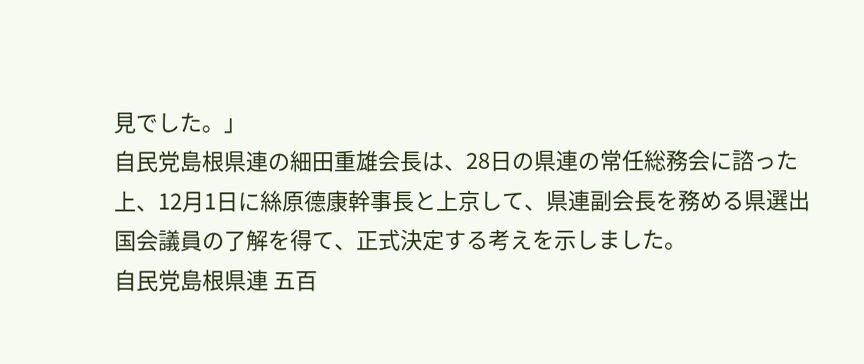見でした。」
自民党島根県連の細田重雄会長は、28日の県連の常任総務会に諮った上、12月1日に絲原德康幹事長と上京して、県連副会長を務める県選出国会議員の了解を得て、正式決定する考えを示しました。
自民党島根県連 五百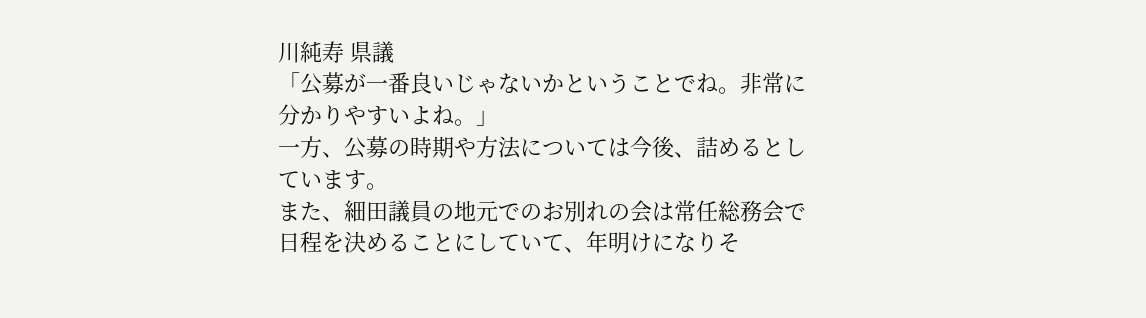川純寿 県議
「公募が一番良いじゃないかということでね。非常に分かりやすいよね。」
一方、公募の時期や方法については今後、詰めるとしています。
また、細田議員の地元でのお別れの会は常任総務会で日程を決めることにしていて、年明けになりそ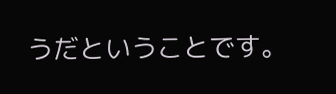うだということです。